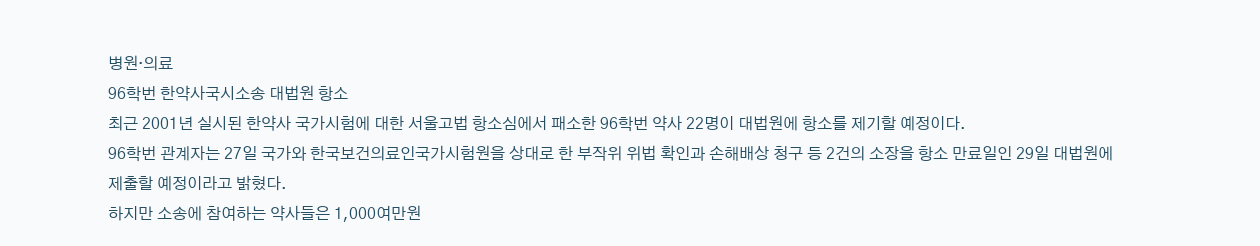병원·의료
96학번 한약사국시소송 대법원 항소
최근 2001년 실시된 한약사 국가시험에 대한 서울고법 항소심에서 패소한 96학번 약사 22명이 대법원에 항소를 제기할 예정이다.
96학번 관계자는 27일 국가와 한국보건의료인국가시험원을 상대로 한 부작위 위법 확인과 손해배상 청구 등 2건의 소장을 항소 만료일인 29일 대법원에 제출할 예정이라고 밝혔다.
하지만 소송에 참여하는 약사들은 1,000여만원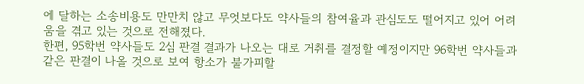에 달하는 소송비용도 만만치 않고 무엇보다도 약사들의 참여율과 관심도도 떨어지고 있어 어려움을 겪고 있는 것으로 전해졌다.
한편, 95학번 약사들도 2심 판결 결과가 나오는 대로 거취를 결정할 예정이지만 96학번 약사들과 같은 판결이 나올 것으로 보여 항소가 불가피할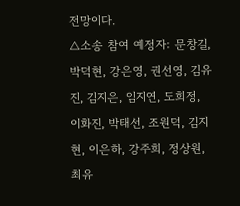전망이다.
△소송 참여 예정자: 문창길, 박덕현, 강은영, 권선영, 김유진, 김지은, 임지연, 도희정, 이화진, 박태선, 조원덕, 김지현, 이은하, 강주희, 정상원, 최유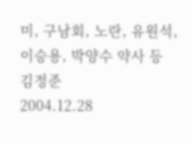미, 구남회, 노란, 유원석, 이승용, 박양수 약사 등
김정준
2004.12.28